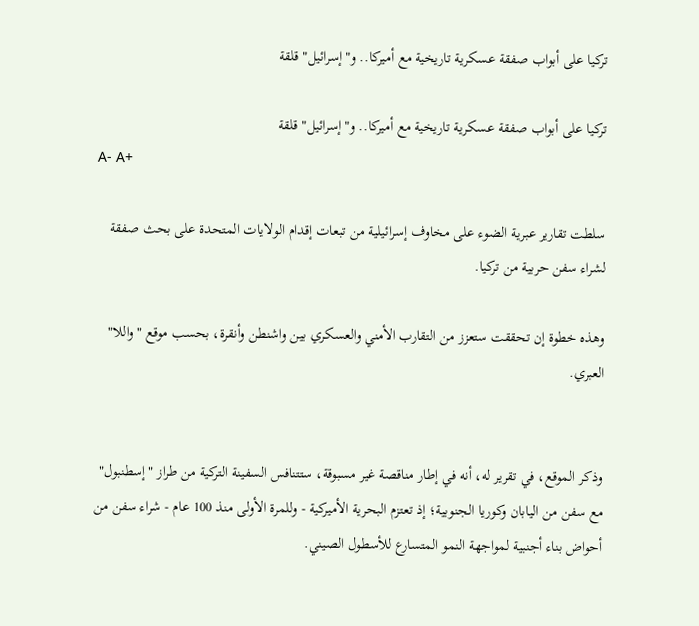تركيا على أبواب صفقة عسكرية تاريخية مع أميركا.. و"إسرائيل" قلقة

تركيا على أبواب صفقة عسكرية تاريخية مع أميركا.. و"إسرائيل" قلقة
A- A+

سلطت تقارير عبرية الضوء على مخاوف إسرائيلية من تبعات إقدام الولايات المتحدة على بحث صفقة لشراء سفن حربية من تركيا.

وهذه خطوة إن تحققت ستعزز من التقارب الأمني والعسكري بين واشنطن وأنقرة، بحسب موقع "واللا" العبري.


وذكر الموقع، في تقرير له، أنه في إطار مناقصة غير مسبوقة، ستتنافس السفينة التركية من طراز "إسطنبول" مع سفن من اليابان وكوريا الجنوبية؛ إذ تعتزم البحرية الأميركية - وللمرة الأولى منذ 100 عام - شراء سفن من أحواض بناء أجنبية لمواجهة النمو المتسارع للأسطول الصيني.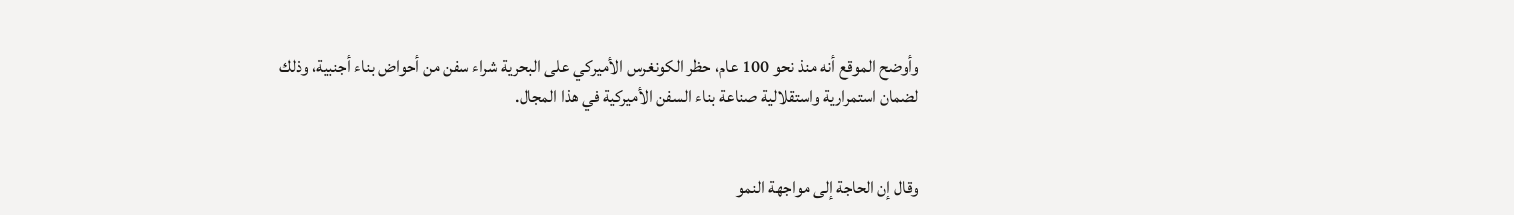وأوضح الموقع أنه منذ نحو 100 عام، حظر الكونغرس الأميركي على البحرية شراء سفن من أحواض بناء أجنبية، وذلك لضمان استمرارية واستقلالية صناعة بناء السفن الأميركية في هذا المجال.


وقال إن الحاجة إلى مواجهة النمو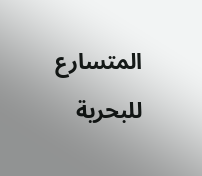المتسارع للبحرية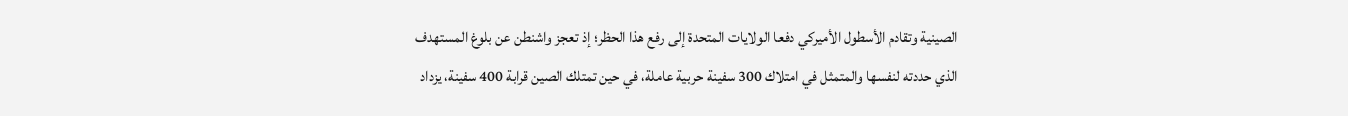الصينية وتقادم الأسطول الأميركي دفعا الولايات المتحدة إلى رفع هذا الحظر؛ إذ تعجز واشنطن عن بلوغ المستهدف الذي حددته لنفسها والمتمثل في امتلاك 300 سفينة حربية عاملة، في حين تمتلك الصين قرابة 400 سفينة، يزداد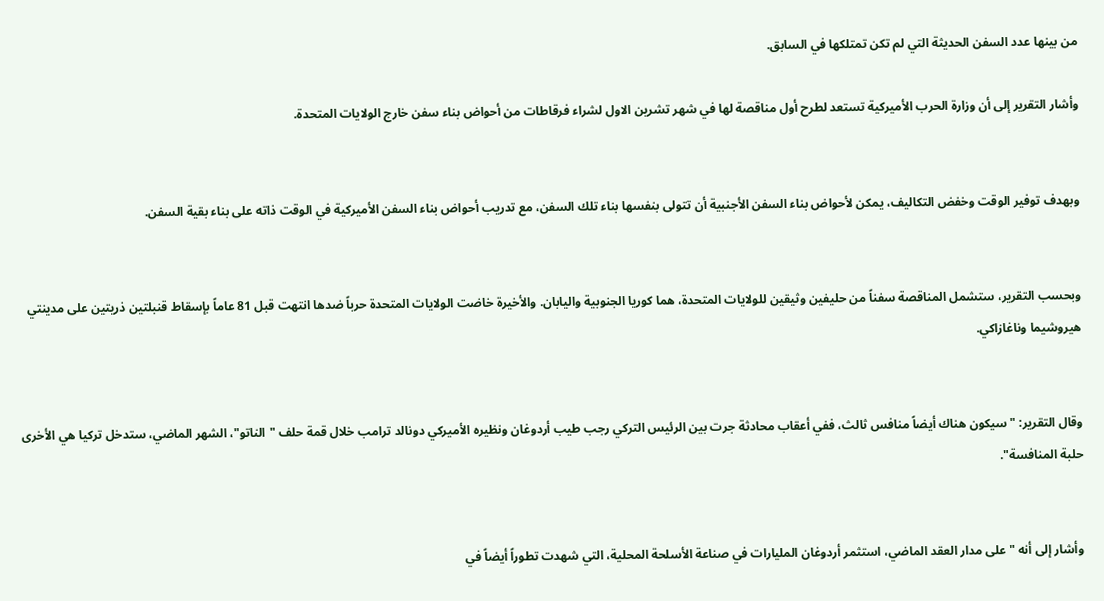من بينها عدد السفن الحديثة التي لم تكن تمتلكها في السابق.

وأشار التقرير إلى أن وزارة الحرب الأميركية تستعد لطرح أول مناقصة لها في شهر تشرين الاول لشراء فرقاطات من أحواض بناء سفن خارج الولايات المتحدة.


وبهدف توفير الوقت وخفض التكاليف، يمكن لأحواض بناء السفن الأجنبية أن تتولى بنفسها بناء تلك السفن، مع تدريب أحواض بناء السفن الأميركية في الوقت ذاته على بناء بقية السفن.


وبحسب التقرير، ستشمل المناقصة سفناً من حليفين وثيقين للولايات المتحدة، هما كوريا الجنوبية واليابان. والأخيرة خاضت الولايات المتحدة حرباً ضدها انتهت قبل 81 عاماً بإسقاط قنبلتين ذريتين على مدينتي هيروشيما وناغازاكي.


وقال التقرير: "سيكون هناك أيضاً منافس ثالث، ففي أعقاب محادثة جرت بين الرئيس التركي رجب طيب أردوغان ونظيره الأميركي دونالد ترامب خلال قمة حلف "الناتو"، الشهر الماضي، ستدخل تركيا هي الأخرى حلبة المنافسة".


وأشار إلى أنه "على مدار العقد الماضي، استثمر أردوغان المليارات في صناعة الأسلحة المحلية، التي شهدت تطوراً أيضاً في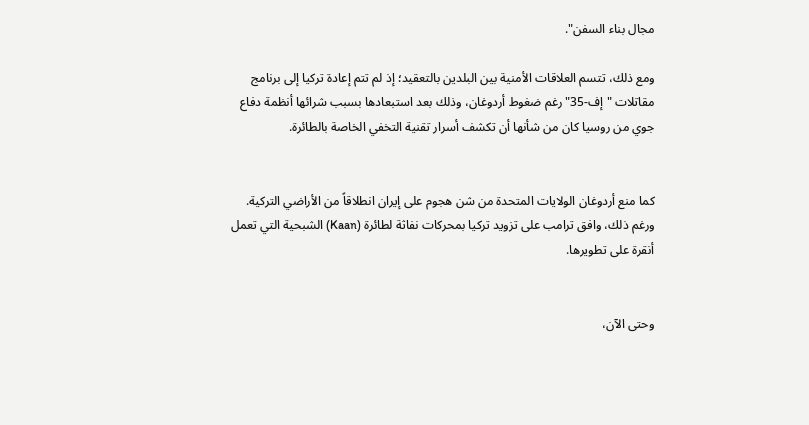مجال بناء السفن".

ومع ذلك، تتسم العلاقات الأمنية بين البلدين بالتعقيد؛ إذ لم تتم إعادة تركيا إلى برنامج مقاتلات "إف-35" رغم ضغوط أردوغان، وذلك بعد استبعادها بسبب شرائها أنظمة دفاع جوي من روسيا كان من شأنها أن تكشف أسرار تقنية التخفي الخاصة بالطائرة.


كما منع أردوغان الولايات المتحدة من شن هجوم على إيران انطلاقاً من الأراضي التركية. ورغم ذلك، وافق ترامب على تزويد تركيا بمحركات نفاثة لطائرة (Kaan) الشبحية التي تعمل أنقرة على تطويرها.


وحتى الآن،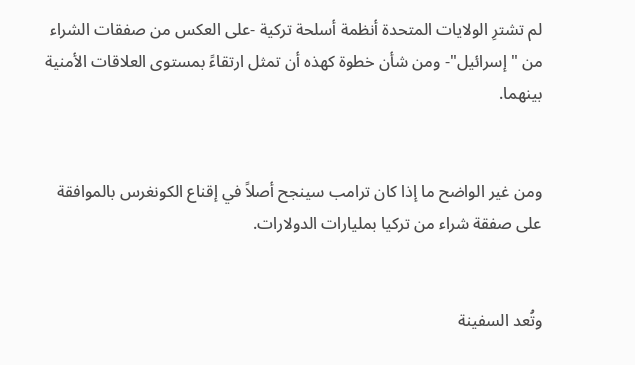لم تشترِ الولايات المتحدة أنظمة أسلحة تركية -على العكس من صفقات الشراء من "إسرائيل"- ومن شأن خطوة كهذه أن تمثل ارتقاءً بمستوى العلاقات الأمنية بينهما.


ومن غير الواضح ما إذا كان ترامب سينجح أصلاً في إقناع الكونغرس بالموافقة على صفقة شراء من تركيا بمليارات الدولارات.


وتُعد السفينة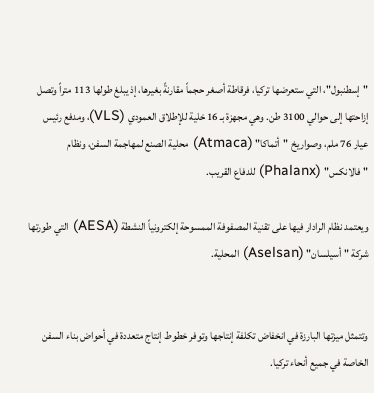"إسطنبول"، التي ستعرضها تركيا، فرقاطة أصغر حجماً مقارنةً بغيرها، إذ يبلغ طولها 113 متراً وتصل إزاحتها إلى حوالي 3100 طن. وهي مجهزة بـ 16 خلية للإطلاق العمودي (VLS)، ومدفع رئيس عيار 76 ملم، وصواريخ "أتماكا" (Atmaca) محلية الصنع لمهاجمة السفن، ونظام "فالانكس" (Phalanx) للدفاع القريب.

ويعتمد نظام الرادار فيها على تقنية المصفوفة الممسوحة إلكترونياً النشطة (AESA) التي طورتها شركة "أسيلسان" (Aselsan) المحلية.


وتتمثل ميزتها البارزة في انخفاض تكلفة إنتاجها وتوفر خطوط إنتاج متعددة في أحواض بناء السفن الخاصة في جميع أنحاء تركيا.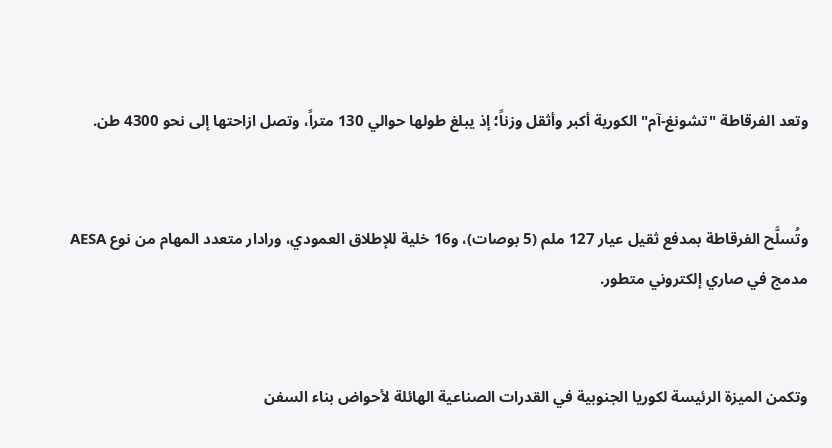وتعد الفرقاطة "تشونغ-آم" الكورية أكبر وأثقل وزناً؛ إذ يبلغ طولها حوالي 130 متراً، وتصل ازاحتها إلى نحو 4300 طن.


وتُسلَّح الفرقاطة بمدفع ثقيل عيار 127 ملم (5 بوصات)، و16 خلية للإطلاق العمودي، ورادار متعدد المهام من نوع AESA مدمج في صاري إلكتروني متطور.


وتكمن الميزة الرئيسة لكوريا الجنوبية في القدرات الصناعية الهائلة لأحواض بناء السفن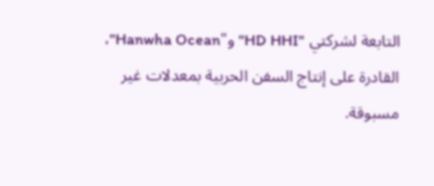التابعة لشركتي "HD HHI" و"Hanwha Ocean"، القادرة على إنتاج السفن الحربية بمعدلات غير مسبوقة.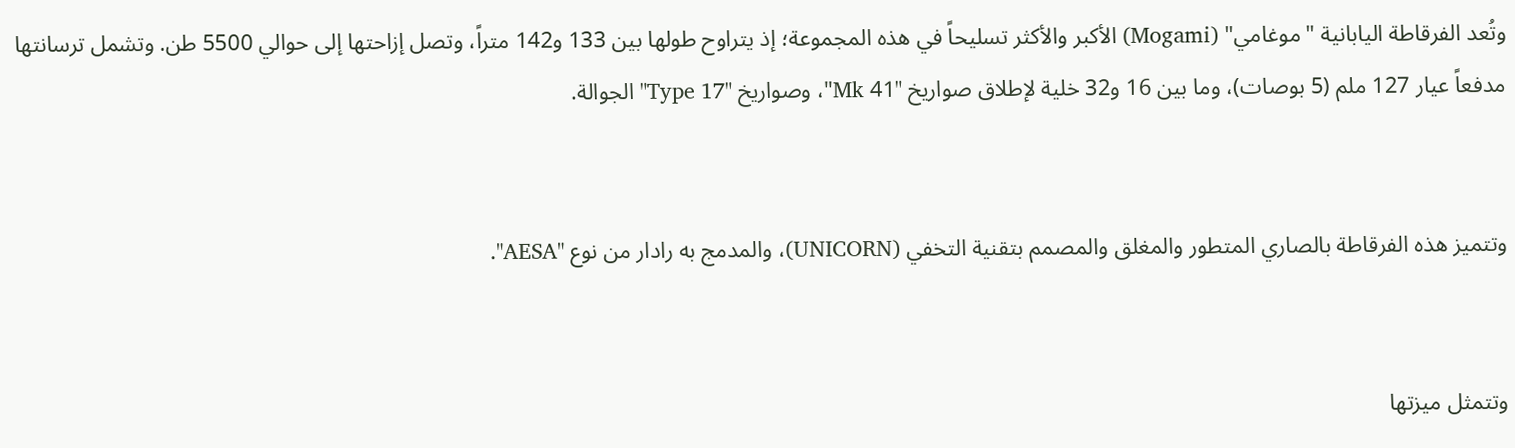وتُعد الفرقاطة اليابانية "موغامي" (Mogami) الأكبر والأكثر تسليحاً في هذه المجموعة؛ إذ يتراوح طولها بين 133 و142 متراً، وتصل إزاحتها إلى حوالي 5500 طن. وتشمل ترسانتها مدفعاً عيار 127 ملم (5 بوصات)، وما بين 16 و32 خلية لإطلاق صواريخ "Mk 41"، وصواريخ "Type 17" الجوالة.


وتتميز هذه الفرقاطة بالصاري المتطور والمغلق والمصمم بتقنية التخفي (UNICORN)، والمدمج به رادار من نوع "AESA".


وتتمثل ميزتها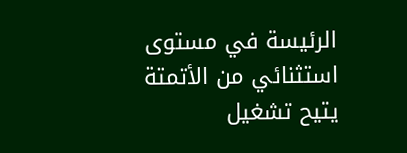الرئيسة في مستوى استثنائي من الأتمتة يتيح تشغيل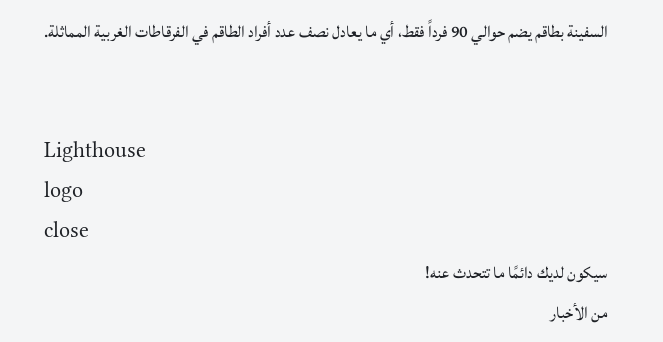السفينة بطاقم يضم حوالي 90 فرداً فقط، أي ما يعادل نصف عدد أفراد الطاقم في الفرقاطات الغربية المماثلة.


Lighthouse
logo
close
سيكون لديك دائمًا ما تتحدث عنه!
من الأخبار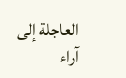العاجلة إلى آراء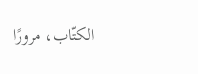الكتّاب، مرورًا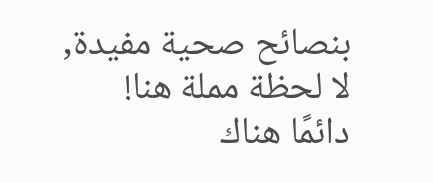بنصائح صحية مفيدة, لا لحظة مملة هنا!
دائمًا هناك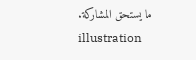ما يستحق المشاركة.
illustration